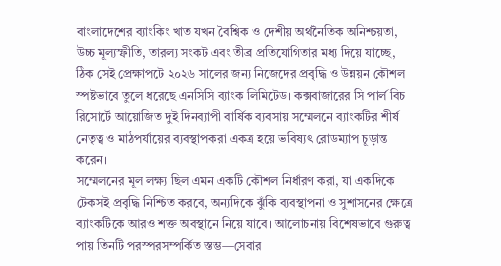বাংলাদেশের ব্যাংকিং খাত যখন বৈশ্বিক ও দেশীয় অর্থনৈতিক অনিশ্চয়তা, উচ্চ মূল্যস্ফীতি, তারল্য সংকট এবং তীব্র প্রতিযোগিতার মধ্য দিয়ে যাচ্ছে, ঠিক সেই প্রেক্ষাপটে ২০২৬ সালের জন্য নিজেদের প্রবৃদ্ধি ও উন্নয়ন কৌশল স্পষ্টভাবে তুলে ধরেছে এনসিসি ব্যাংক লিমিটেড। কক্সবাজারের সি পার্ল বিচ রিসোর্টে আয়োজিত দুই দিনব্যাপী বার্ষিক ব্যবসায় সম্মেলনে ব্যাংকটির শীর্ষ নেতৃত্ব ও মাঠপর্যায়ের ব্যবস্থাপকরা একত্র হয়ে ভবিষ্যৎ রোডম্যাপ চূড়ান্ত করেন।
সম্মেলনের মূল লক্ষ্য ছিল এমন একটি কৌশল নির্ধারণ করা, যা একদিকে টেকসই প্রবৃদ্ধি নিশ্চিত করবে, অন্যদিকে ঝুঁকি ব্যবস্থাপনা ও সুশাসনের ক্ষেত্রে ব্যাংকটিকে আরও শক্ত অবস্থানে নিয়ে যাবে। আলোচনায় বিশেষভাবে গুরুত্ব পায় তিনটি পরস্পরসম্পর্কিত স্তম্ভ—সেবার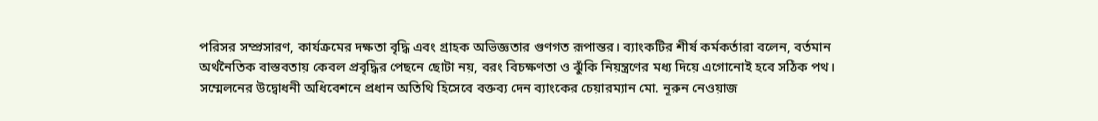পরিসর সম্প্রসারণ, কার্যক্রমের দক্ষতা বৃদ্ধি এবং গ্রাহক অভিজ্ঞতার গুণগত রূপান্তর। ব্যাংকটির শীর্ষ কর্মকর্তারা বলেন, বর্তমান অর্থনৈতিক বাস্তবতায় কেবল প্রবৃদ্ধির পেছনে ছোটা নয়, বরং বিচক্ষণতা ও ঝুঁকি নিয়ন্ত্রণের মধ্য দিয়ে এগোনোই হবে সঠিক পথ।
সম্মেলনের উদ্বোধনী অধিবেশনে প্রধান অতিথি হিসেবে বক্তব্য দেন ব্যাংকের চেয়ারম্যান মো. নূরুন নেওয়াজ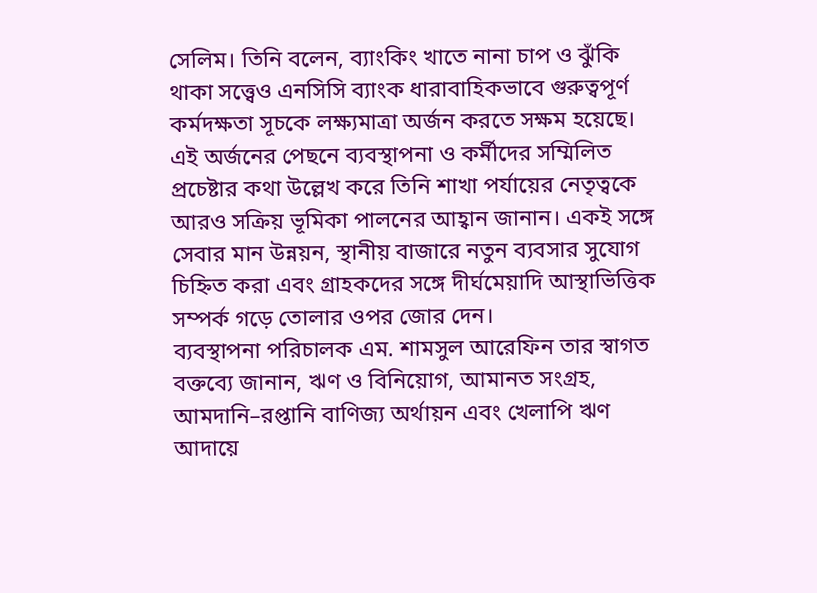সেলিম। তিনি বলেন, ব্যাংকিং খাতে নানা চাপ ও ঝুঁকি থাকা সত্ত্বেও এনসিসি ব্যাংক ধারাবাহিকভাবে গুরুত্বপূর্ণ কর্মদক্ষতা সূচকে লক্ষ্যমাত্রা অর্জন করতে সক্ষম হয়েছে। এই অর্জনের পেছনে ব্যবস্থাপনা ও কর্মীদের সম্মিলিত প্রচেষ্টার কথা উল্লেখ করে তিনি শাখা পর্যায়ের নেতৃত্বকে আরও সক্রিয় ভূমিকা পালনের আহ্বান জানান। একই সঙ্গে সেবার মান উন্নয়ন, স্থানীয় বাজারে নতুন ব্যবসার সুযোগ চিহ্নিত করা এবং গ্রাহকদের সঙ্গে দীর্ঘমেয়াদি আস্থাভিত্তিক সম্পর্ক গড়ে তোলার ওপর জোর দেন।
ব্যবস্থাপনা পরিচালক এম. শামসুল আরেফিন তার স্বাগত বক্তব্যে জানান, ঋণ ও বিনিয়োগ, আমানত সংগ্রহ, আমদানি–রপ্তানি বাণিজ্য অর্থায়ন এবং খেলাপি ঋণ আদায়ে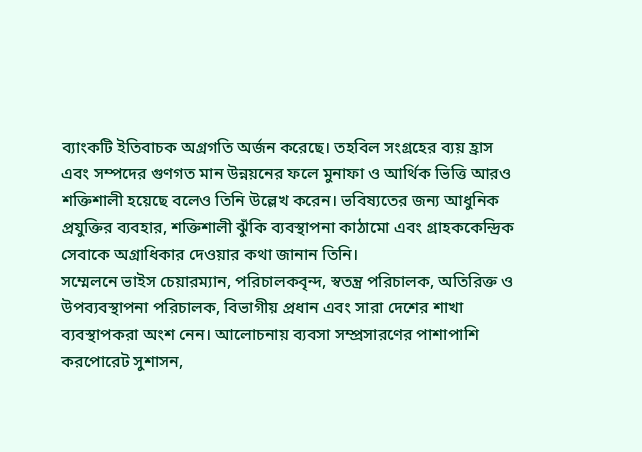ব্যাংকটি ইতিবাচক অগ্রগতি অর্জন করেছে। তহবিল সংগ্রহের ব্যয় হ্রাস এবং সম্পদের গুণগত মান উন্নয়নের ফলে মুনাফা ও আর্থিক ভিত্তি আরও শক্তিশালী হয়েছে বলেও তিনি উল্লেখ করেন। ভবিষ্যতের জন্য আধুনিক প্রযুক্তির ব্যবহার, শক্তিশালী ঝুঁকি ব্যবস্থাপনা কাঠামো এবং গ্রাহককেন্দ্রিক সেবাকে অগ্রাধিকার দেওয়ার কথা জানান তিনি।
সম্মেলনে ভাইস চেয়ারম্যান, পরিচালকবৃন্দ, স্বতন্ত্র পরিচালক, অতিরিক্ত ও উপব্যবস্থাপনা পরিচালক, বিভাগীয় প্রধান এবং সারা দেশের শাখা ব্যবস্থাপকরা অংশ নেন। আলোচনায় ব্যবসা সম্প্রসারণের পাশাপাশি করপোরেট সুশাসন,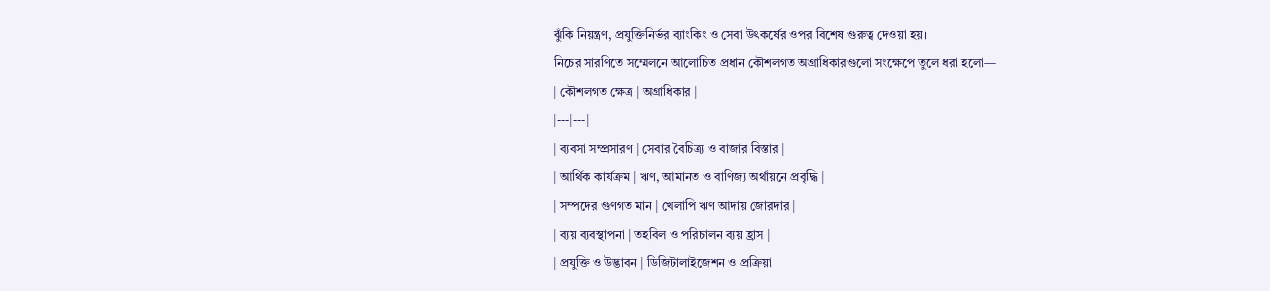ঝুঁকি নিয়ন্ত্রণ, প্রযুক্তিনির্ভর ব্যাংকিং ও সেবা উৎকর্ষের ওপর বিশেষ গুরুত্ব দেওয়া হয়।
নিচের সারণিতে সম্মেলনে আলোচিত প্রধান কৌশলগত অগ্রাধিকারগুলো সংক্ষেপে তুলে ধরা হলো—
| কৌশলগত ক্ষেত্র | অগ্রাধিকার |
|---|---|
| ব্যবসা সম্প্রসারণ | সেবার বৈচিত্র্য ও বাজার বিস্তার |
| আর্থিক কার্যক্রম | ঋণ, আমানত ও বাণিজ্য অর্থায়নে প্রবৃদ্ধি |
| সম্পদের গুণগত মান | খেলাপি ঋণ আদায় জোরদার |
| ব্যয় ব্যবস্থাপনা | তহবিল ও পরিচালন ব্যয় হ্রাস |
| প্রযুক্তি ও উদ্ভাবন | ডিজিটালাইজেশন ও প্রক্রিয়া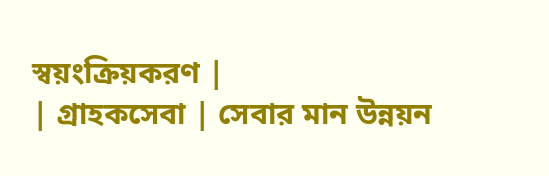স্বয়ংক্রিয়করণ |
| গ্রাহকসেবা | সেবার মান উন্নয়ন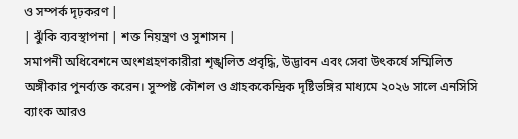ও সম্পর্ক দৃঢ়করণ |
| ঝুঁকি ব্যবস্থাপনা | শক্ত নিয়ন্ত্রণ ও সুশাসন |
সমাপনী অধিবেশনে অংশগ্রহণকারীরা শৃঙ্খলিত প্রবৃদ্ধি, উদ্ভাবন এবং সেবা উৎকর্ষে সম্মিলিত অঙ্গীকার পুনর্ব্যক্ত করেন। সুস্পষ্ট কৌশল ও গ্রাহককেন্দ্রিক দৃষ্টিভঙ্গির মাধ্যমে ২০২৬ সালে এনসিসি ব্যাংক আরও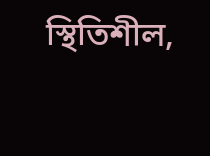স্থিতিশীল,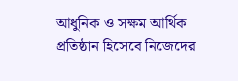আধুনিক ও সক্ষম আর্থিক প্রতিষ্ঠান হিসেবে নিজেদের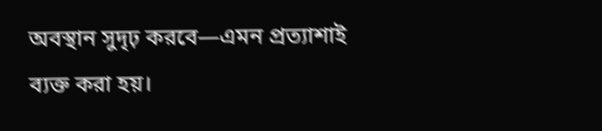অবস্থান সুদৃঢ় করবে—এমন প্রত্যাশাই ব্যক্ত করা হয়।